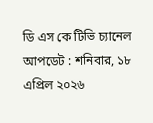ডি এস কে টিভি চ্যানেল
আপডেট : শনিবার, ১৮ এপ্রিল ২০২৬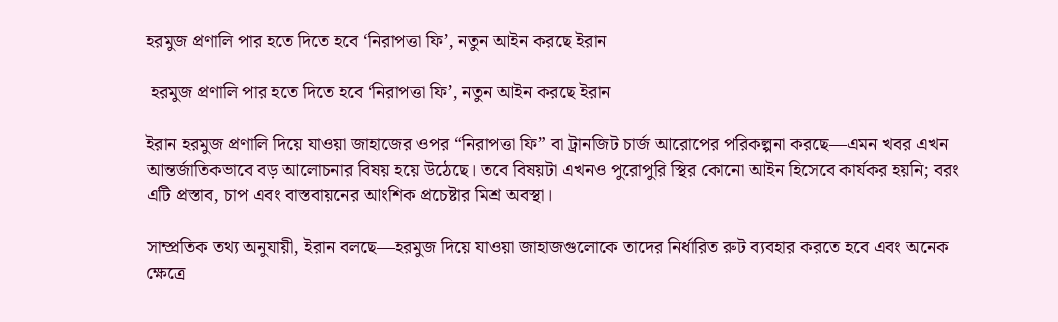হরমুজ প্রণালি পার হতে দিতে হবে ‘নিরাপত্তা ফি’, নতুন আইন করছে ইরান

 হরমুজ প্রণালি পার হতে দিতে হবে ‘নিরাপত্তা ফি’, নতুন আইন করছে ইরান

ইরান হরমুজ প্রণালি দিয়ে যাওয়া জাহাজের ওপর “নিরাপত্তা ফি” বা ট্রানজিট চার্জ আরোপের পরিকল্পনা করছে—এমন খবর এখন আন্তর্জাতিকভাবে বড় আলোচনার বিষয় হয়ে উঠেছে। তবে বিষয়টা এখনও পুরোপুরি স্থির কোনো আইন হিসেবে কার্যকর হয়নি; বরং এটি প্রস্তাব, চাপ এবং বাস্তবায়নের আংশিক প্রচেষ্টার মিশ্র অবস্থা।

সাম্প্রতিক তথ্য অনুযায়ী, ইরান বলছে—হরমুজ দিয়ে যাওয়া জাহাজগুলোকে তাদের নির্ধারিত রুট ব্যবহার করতে হবে এবং অনেক ক্ষেত্রে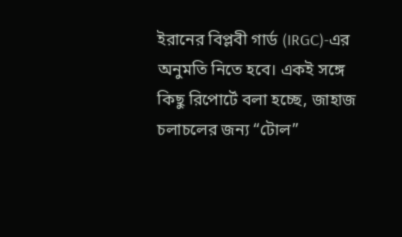ইরানের বিপ্লবী গার্ড (IRGC)-এর অনুমতি নিতে হবে। একই সঙ্গে কিছু রিপোর্টে বলা হচ্ছে, জাহাজ চলাচলের জন্য “টোল”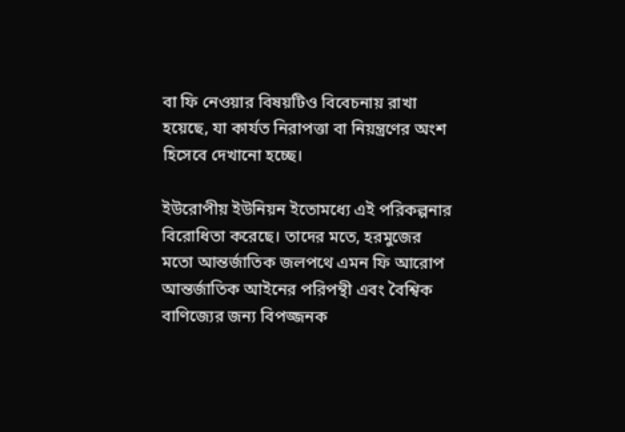বা ফি নেওয়ার বিষয়টিও বিবেচনায় রাখা হয়েছে, যা কার্যত নিরাপত্তা বা নিয়ন্ত্রণের অংশ হিসেবে দেখানো হচ্ছে।

ইউরোপীয় ইউনিয়ন ইতোমধ্যে এই পরিকল্পনার বিরোধিতা করেছে। তাদের মতে, হরমুজের মতো আন্তর্জাতিক জলপথে এমন ফি আরোপ আন্তর্জাতিক আইনের পরিপন্থী এবং বৈশ্বিক বাণিজ্যের জন্য বিপজ্জনক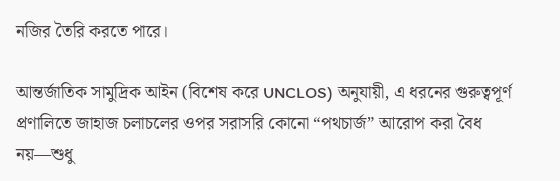নজির তৈরি করতে পারে।

আন্তর্জাতিক সামুদ্রিক আইন (বিশেষ করে UNCLOS) অনুযায়ী, এ ধরনের গুরুত্বপূর্ণ প্রণালিতে জাহাজ চলাচলের ওপর সরাসরি কোনো “পথচার্জ” আরোপ করা বৈধ নয়—শুধু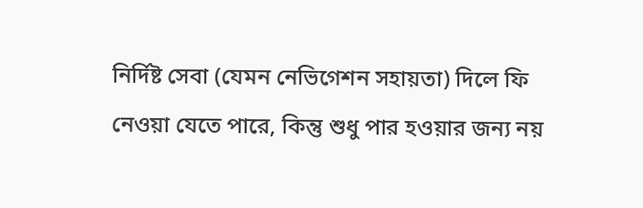নির্দিষ্ট সেবা (যেমন নেভিগেশন সহায়তা) দিলে ফি নেওয়া যেতে পারে, কিন্তু শুধু পার হওয়ার জন্য নয়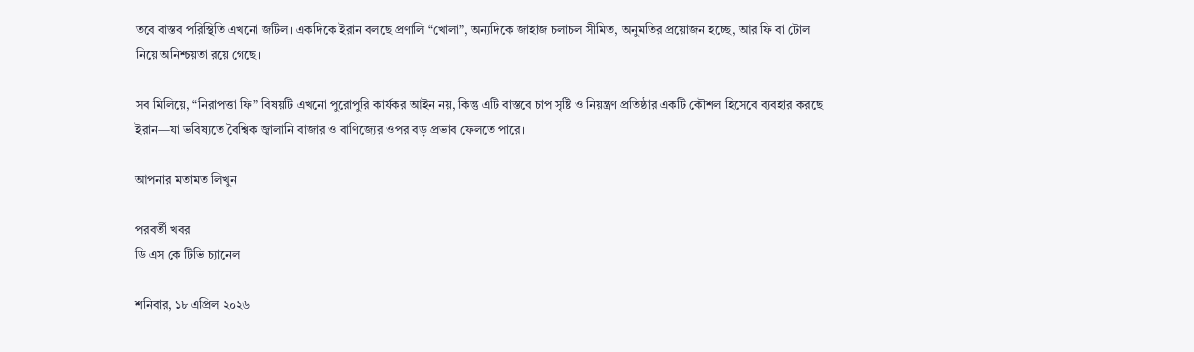তবে বাস্তব পরিস্থিতি এখনো জটিল। একদিকে ইরান বলছে প্রণালি “খোলা”, অন্যদিকে জাহাজ চলাচল সীমিত, অনুমতির প্রয়োজন হচ্ছে, আর ফি বা টোল নিয়ে অনিশ্চয়তা রয়ে গেছে।

সব মিলিয়ে, “নিরাপত্তা ফি” বিষয়টি এখনো পুরোপুরি কার্যকর আইন নয়, কিন্তু এটি বাস্তবে চাপ সৃষ্টি ও নিয়ন্ত্রণ প্রতিষ্ঠার একটি কৌশল হিসেবে ব্যবহার করছে ইরান—যা ভবিষ্যতে বৈশ্বিক জ্বালানি বাজার ও বাণিজ্যের ওপর বড় প্রভাব ফেলতে পারে।

আপনার মতামত লিখুন

পরবর্তী খবর
ডি এস কে টিভি চ্যানেল

শনিবার, ১৮ এপ্রিল ২০২৬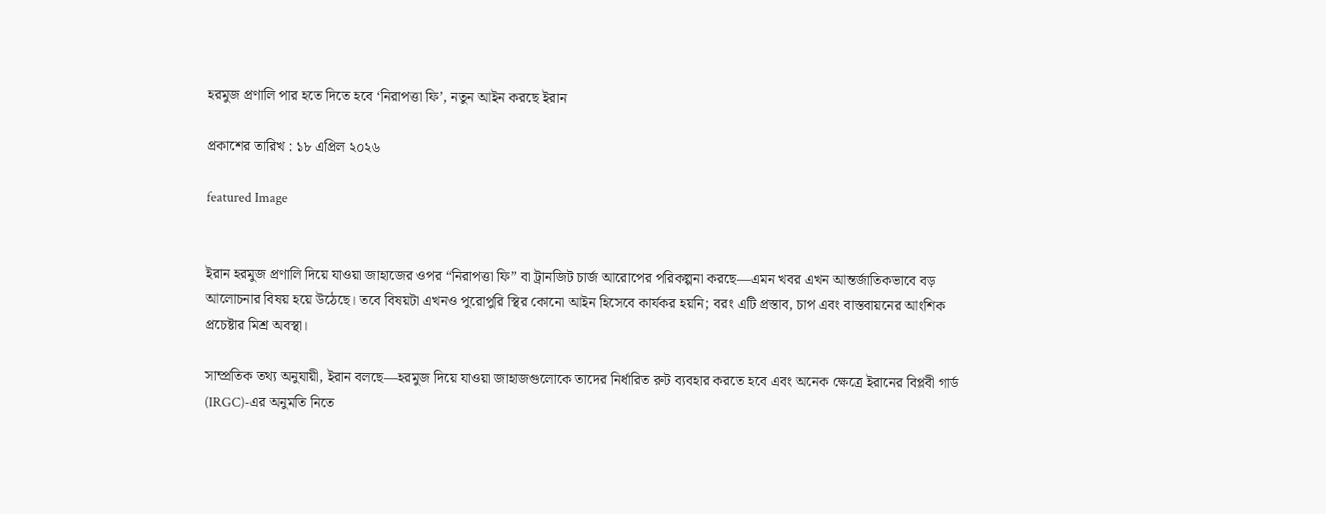হরমুজ প্রণালি পার হতে দিতে হবে ‘নিরাপত্তা ফি’, নতুন আইন করছে ইরান

প্রকাশের তারিখ : ১৮ এপ্রিল ২০২৬

featured Image


ইরান হরমুজ প্রণালি দিয়ে যাওয়া জাহাজের ওপর “নিরাপত্তা ফি” বা ট্রানজিট চার্জ আরোপের পরিকল্পনা করছে—এমন খবর এখন আন্তর্জাতিকভাবে বড় আলোচনার বিষয় হয়ে উঠেছে। তবে বিষয়টা এখনও পুরোপুরি স্থির কোনো আইন হিসেবে কার্যকর হয়নি; বরং এটি প্রস্তাব, চাপ এবং বাস্তবায়নের আংশিক প্রচেষ্টার মিশ্র অবস্থা।

সাম্প্রতিক তথ্য অনুযায়ী, ইরান বলছে—হরমুজ দিয়ে যাওয়া জাহাজগুলোকে তাদের নির্ধারিত রুট ব্যবহার করতে হবে এবং অনেক ক্ষেত্রে ইরানের বিপ্লবী গার্ড (IRGC)-এর অনুমতি নিতে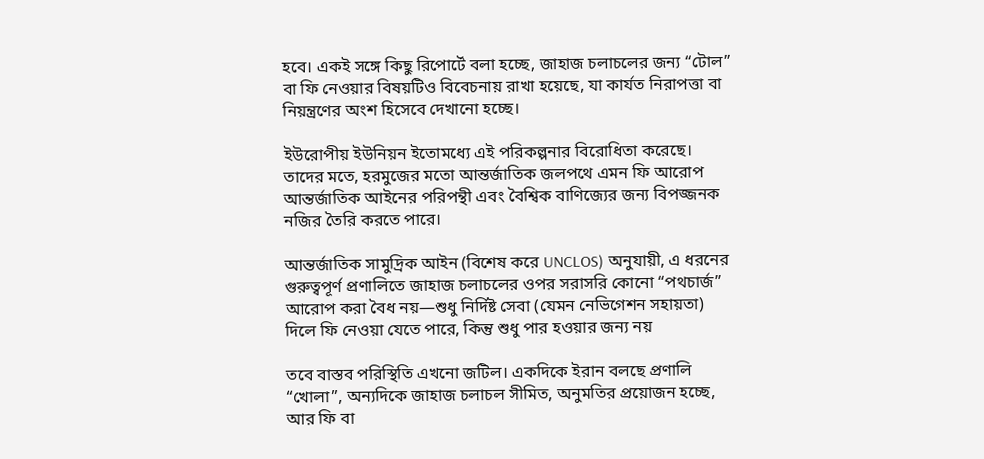হবে। একই সঙ্গে কিছু রিপোর্টে বলা হচ্ছে, জাহাজ চলাচলের জন্য “টোল” বা ফি নেওয়ার বিষয়টিও বিবেচনায় রাখা হয়েছে, যা কার্যত নিরাপত্তা বা নিয়ন্ত্রণের অংশ হিসেবে দেখানো হচ্ছে।

ইউরোপীয় ইউনিয়ন ইতোমধ্যে এই পরিকল্পনার বিরোধিতা করেছে। তাদের মতে, হরমুজের মতো আন্তর্জাতিক জলপথে এমন ফি আরোপ আন্তর্জাতিক আইনের পরিপন্থী এবং বৈশ্বিক বাণিজ্যের জন্য বিপজ্জনক নজির তৈরি করতে পারে।

আন্তর্জাতিক সামুদ্রিক আইন (বিশেষ করে UNCLOS) অনুযায়ী, এ ধরনের গুরুত্বপূর্ণ প্রণালিতে জাহাজ চলাচলের ওপর সরাসরি কোনো “পথচার্জ” আরোপ করা বৈধ নয়—শুধু নির্দিষ্ট সেবা (যেমন নেভিগেশন সহায়তা) দিলে ফি নেওয়া যেতে পারে, কিন্তু শুধু পার হওয়ার জন্য নয়

তবে বাস্তব পরিস্থিতি এখনো জটিল। একদিকে ইরান বলছে প্রণালি “খোলা”, অন্যদিকে জাহাজ চলাচল সীমিত, অনুমতির প্রয়োজন হচ্ছে, আর ফি বা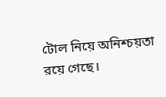টোল নিয়ে অনিশ্চয়তা রয়ে গেছে।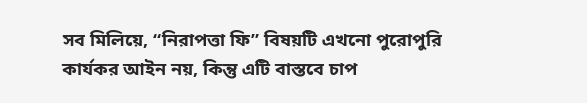সব মিলিয়ে, “নিরাপত্তা ফি” বিষয়টি এখনো পুরোপুরি কার্যকর আইন নয়, কিন্তু এটি বাস্তবে চাপ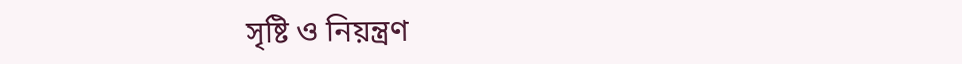সৃষ্টি ও নিয়ন্ত্রণ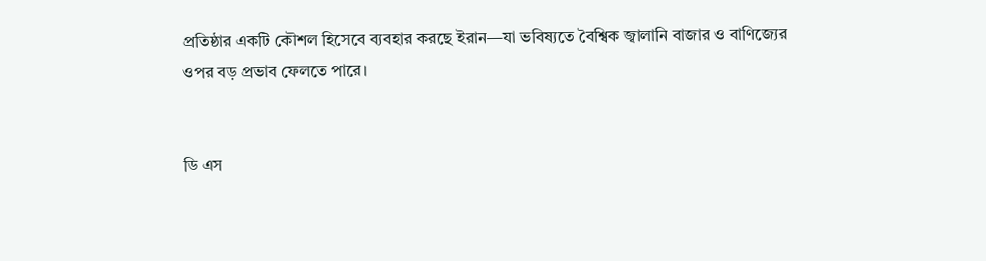প্রতিষ্ঠার একটি কৌশল হিসেবে ব্যবহার করছে ইরান—যা ভবিষ্যতে বৈশ্বিক জ্বালানি বাজার ও বাণিজ্যের ওপর বড় প্রভাব ফেলতে পারে।


ডি এস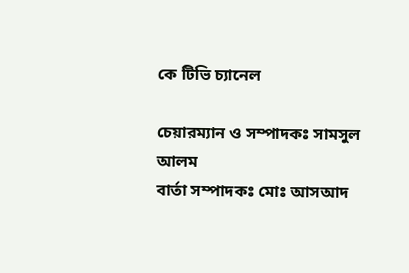কে টিভি চ্যানেল

চেয়ারম্যান ও সম্পাদকঃ সামসুল আলম
বার্তা সম্পাদকঃ মোঃ আসআদ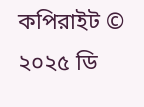কপিরাইট © ২০২৫ ডি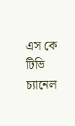এস কে টিভি চ্যানেল